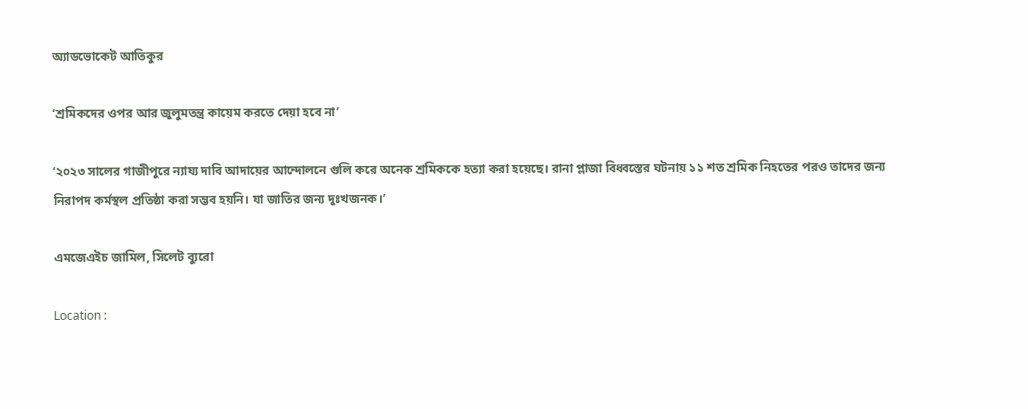অ্যাডভোকেট আতিকুর

‘শ্রমিকদের ওপর আর জুলুমতন্ত্র কায়েম করতে দেয়া হবে না’

‘২০২৩ সালের গাজীপুরে ন্যায্য দাবি আদায়ের আন্দোলনে গুলি করে অনেক শ্রমিককে হত্যা করা হয়েছে। রানা প্লাজা বিধ্বস্তের ঘটনায় ১১ শত শ্রমিক নিহতের পরও তাদের জন্য নিরাপদ কর্মস্থল প্রতিষ্ঠা করা সম্ভব হয়নি। যা জাতির জন্য দুঃখজনক।’

এমজেএইচ জামিল, সিলেট ব্যুরো

Location :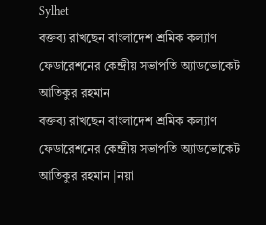Sylhet
বক্তব্য রাখছেন বাংলাদেশ শ্রমিক কল্যাণ ফেডারেশনের কেন্দ্রীয় সভাপতি অ্যাডভোকেট আতিকুর রহমান
বক্তব্য রাখছেন বাংলাদেশ শ্রমিক কল্যাণ ফেডারেশনের কেন্দ্রীয় সভাপতি অ্যাডভোকেট আতিকুর রহমান |নয়া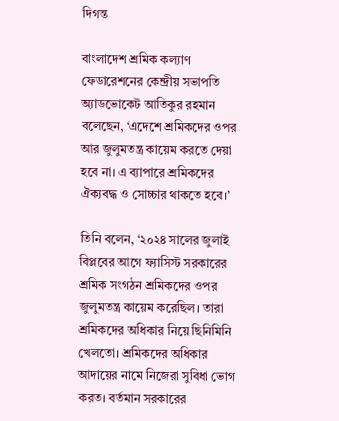দিগন্ত

বাংলাদেশ শ্রমিক কল্যাণ ফেডারেশনের কেন্দ্রীয় সভাপতি অ্যাডভোকেট আতিকুর রহমান বলেছেন, ‘এদেশে শ্রমিকদের ওপর আর জুলুমতন্ত্র কায়েম করতে দেয়া হবে না। এ ব্যাপারে শ্রমিকদের ঐক্যবদ্ধ ও সোচ্চার থাকতে হবে।’

তিনি বলেন, ‘২০২৪ সালের জুলাই বিপ্লবের আগে ফ্যাসিস্ট সরকারের শ্রমিক সংগঠন শ্রমিকদের ওপর জুলুমতন্ত্র কায়েম করেছিল। তারা শ্রমিকদের অধিকার নিয়ে ছিনিমিনি খেলতো। শ্রমিকদের অধিকার আদায়ের নামে নিজেরা সুবিধা ভোগ করত। বর্তমান সরকারের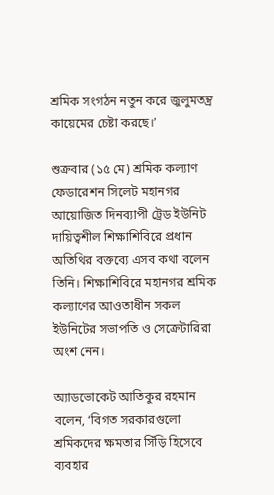শ্রমিক সংগঠন নতুন করে জুলুমতন্ত্র কায়েমের চেষ্টা করছে।’

শুক্রবার (১৫ মে) শ্রমিক কল্যাণ ফেডারেশন সিলেট মহানগর আয়োজিত দিনব্যাপী ট্রেড ইউনিট দায়িত্বশীল শিক্ষাশিবিরে প্রধান অতিথির বক্তব্যে এসব কথা বলেন তিনি। শিক্ষাশিবিরে মহানগর শ্রমিক কল্যাণের আওতাধীন সকল ইউনিটের সভাপতি ও সেক্রেটারিরা অংশ নেন।

অ্যাডভোকেট আতিকুর রহমান বলেন, ‘বিগত সরকারগুলো শ্রমিকদের ক্ষমতার সিঁড়ি হিসেবে ব্যবহার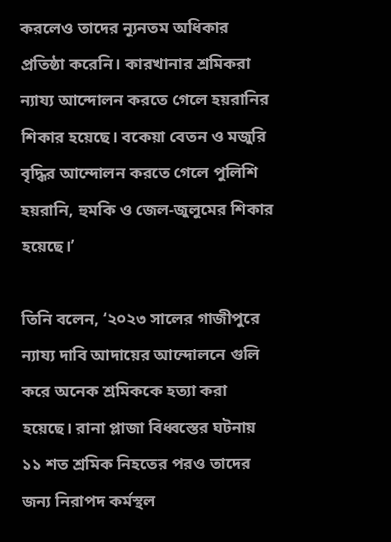করলেও তাদের ন্যূনতম অধিকার প্রতিষ্ঠা করেনি। কারখানার শ্রমিকরা ন্যায্য আন্দোলন করতে গেলে হয়রানির শিকার হয়েছে। বকেয়া বেতন ও মজুরি বৃদ্ধির আন্দোলন করতে গেলে পুলিশি হয়রানি, হুমকি ও জেল-জুলুমের শিকার হয়েছে।’

তিনি বলেন, ‘২০২৩ সালের গাজীপুরে ন্যায্য দাবি আদায়ের আন্দোলনে গুলি করে অনেক শ্রমিককে হত্যা করা হয়েছে। রানা প্লাজা বিধ্বস্তের ঘটনায় ১১ শত শ্রমিক নিহতের পরও তাদের জন্য নিরাপদ কর্মস্থল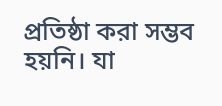প্রতিষ্ঠা করা সম্ভব হয়নি। যা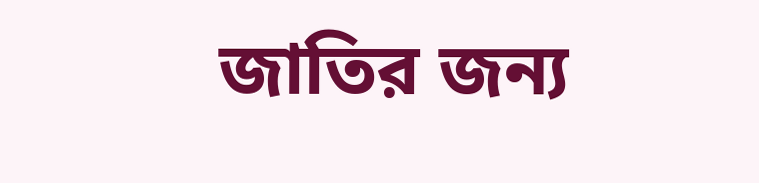জাতির জন্য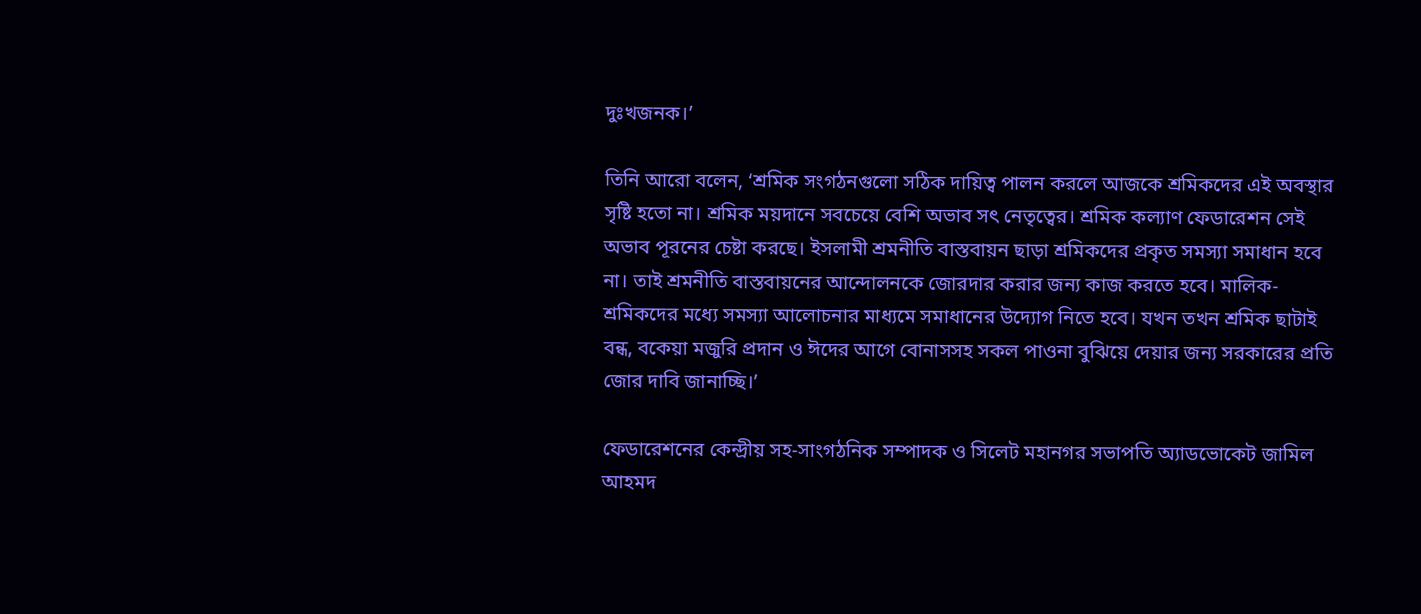দুঃখজনক।’

তিনি আরো বলেন, ‘শ্রমিক সংগঠনগুলো সঠিক দায়িত্ব পালন করলে আজকে শ্রমিকদের এই অবস্থার সৃষ্টি হতো না। শ্রমিক ময়দানে সবচেয়ে বেশি অভাব সৎ নেতৃত্বের। শ্রমিক কল্যাণ ফেডারেশন সেই অভাব পূরনের চেষ্টা করছে। ইসলামী শ্রমনীতি বাস্তবায়ন ছাড়া শ্রমিকদের প্রকৃত সমস্যা সমাধান হবে না। তাই শ্রমনীতি বাস্তবায়নের আন্দোলনকে জোরদার করার জন্য কাজ করতে হবে। মালিক-শ্রমিকদের মধ্যে সমস্যা আলোচনার মাধ্যমে সমাধানের উদ্যোগ নিতে হবে। যখন তখন শ্রমিক ছাটাই বন্ধ, বকেয়া মজুরি প্রদান ও ঈদের আগে বোনাসসহ সকল পাওনা বুঝিয়ে দেয়ার জন্য সরকারের প্রতি জোর দাবি জানাচ্ছি।’

ফেডারেশনের কেন্দ্রীয় সহ-সাংগঠনিক সম্পাদক ও সিলেট মহানগর সভাপতি অ্যাডভোকেট জামিল আহমদ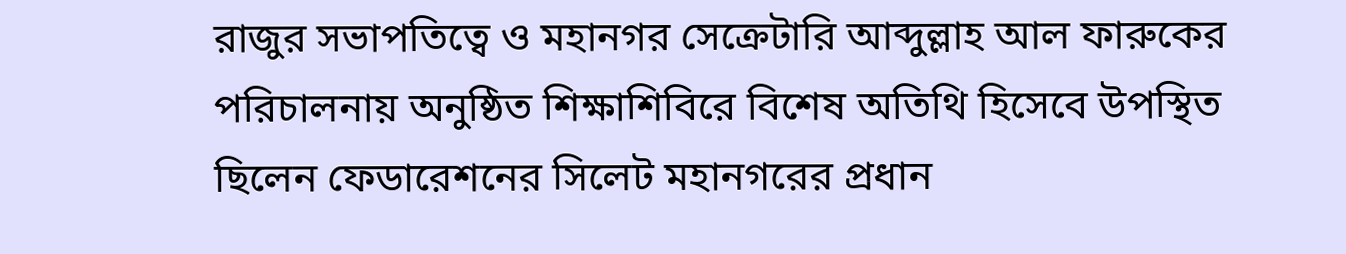রাজুর সভাপতিত্বে ও মহানগর সেক্রেটারি আব্দুল্লাহ আল ফারুকের পরিচালনায় অনুষ্ঠিত শিক্ষাশিবিরে বিশেষ অতিথি হিসেবে উপস্থিত ছিলেন ফেডারেশনের সিলেট মহানগরের প্রধান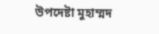উপদেষ্টা মুহাম্মদ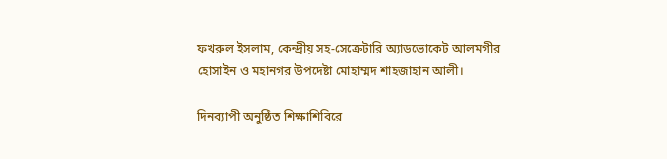ফখরুল ইসলাম, কেন্দ্রীয় সহ-সেক্রেটারি অ্যাডভোকেট আলমগীর হোসাইন ও মহানগর উপদেষ্টা মোহাম্মদ শাহজাহান আলী।

দিনব্যাপী অনুষ্ঠিত শিক্ষাশিবিরে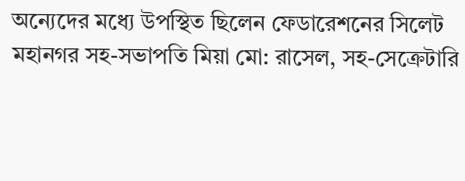অন্যেদের মধ্যে উপস্থিত ছিলেন ফেডারেশনের সিলেট মহানগর সহ-সভাপতি মিয়া মো: রাসেল, সহ-সেক্রেটারি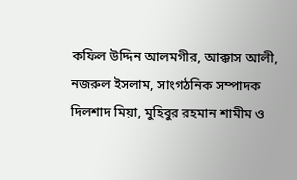কফিল উদ্দিন আলমগীর, আক্কাস আলী, নজরুল ইসলাম, সাংগঠনিক সম্পাদক দিলশাদ মিয়া, মুহিবুর রহমান শামীম ও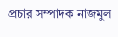প্রচার সম্পাদক নাজমুল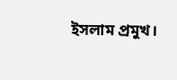ইসলাম প্রমুখ।